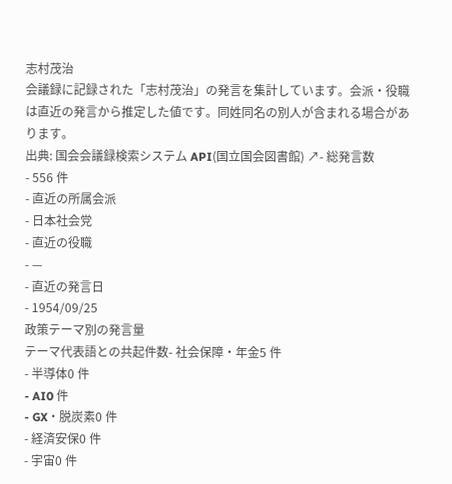志村茂治
会議録に記録された「志村茂治」の発言を集計しています。会派・役職は直近の発言から推定した値です。同姓同名の別人が含まれる場合があります。
出典: 国会会議録検索システム API(国立国会図書館) ↗- 総発言数
- 556 件
- 直近の所属会派
- 日本社会党
- 直近の役職
- —
- 直近の発言日
- 1954/09/25
政策テーマ別の発言量
テーマ代表語との共起件数- 社会保障・年金5 件
- 半導体0 件
- AI0 件
- GX・脱炭素0 件
- 経済安保0 件
- 宇宙0 件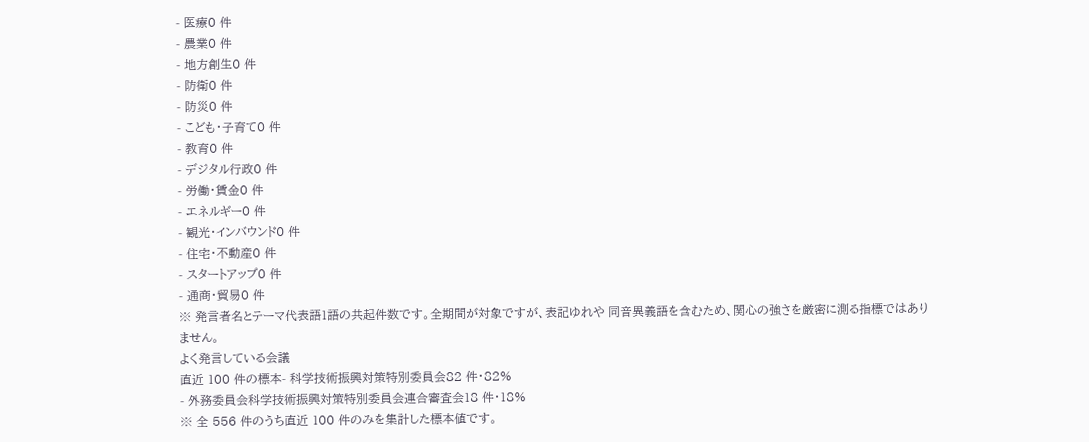- 医療0 件
- 農業0 件
- 地方創生0 件
- 防衛0 件
- 防災0 件
- こども・子育て0 件
- 教育0 件
- デジタル行政0 件
- 労働・賃金0 件
- エネルギー0 件
- 観光・インバウンド0 件
- 住宅・不動産0 件
- スタートアップ0 件
- 通商・貿易0 件
※ 発言者名とテーマ代表語1語の共起件数です。全期間が対象ですが、表記ゆれや 同音異義語を含むため、関心の強さを厳密に測る指標ではありません。
よく発言している会議
直近 100 件の標本- 科学技術振興対策特別委員会82 件・82%
- 外務委員会科学技術振興対策特別委員会連合審査会18 件・18%
※ 全 556 件のうち直近 100 件のみを集計した標本値です。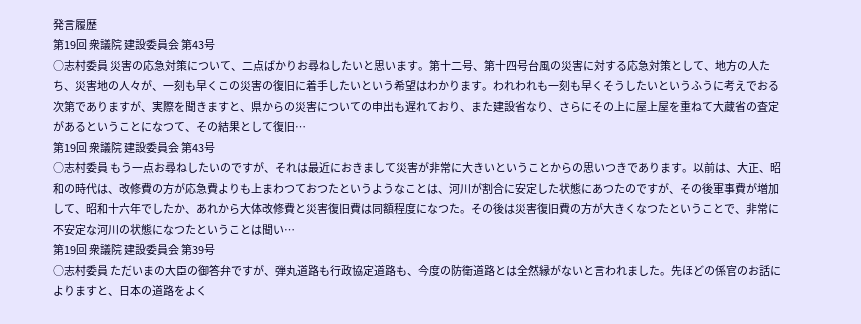発言履歴
第19回 衆議院 建設委員会 第43号
○志村委員 災害の応急対策について、二点ばかりお尋ねしたいと思います。第十二号、第十四号台風の災害に対する応急対策として、地方の人たち、災害地の人々が、一刻も早くこの災害の復旧に着手したいという希望はわかります。われわれも一刻も早くそうしたいというふうに考えでおる次第でありますが、実際を聞きますと、県からの災害についての申出も遅れており、また建設省なり、さらにその上に屋上屋を重ねて大蔵省の査定があるということになつて、その結果として復旧…
第19回 衆議院 建設委員会 第43号
○志村委員 もう一点お尋ねしたいのですが、それは最近におきまして災害が非常に大きいということからの思いつきであります。以前は、大正、昭和の時代は、改修費の方が応急費よりも上まわつておつたというようなことは、河川が割合に安定した状態にあつたのですが、その後軍事費が増加して、昭和十六年でしたか、あれから大体改修費と災害復旧費は同額程度になつた。その後は災害復旧費の方が大きくなつたということで、非常に不安定な河川の状態になつたということは聞い…
第19回 衆議院 建設委員会 第39号
○志村委員 ただいまの大臣の御答弁ですが、弾丸道路も行政協定道路も、今度の防衛道路とは全然縁がないと言われました。先ほどの係官のお話によりますと、日本の道路をよく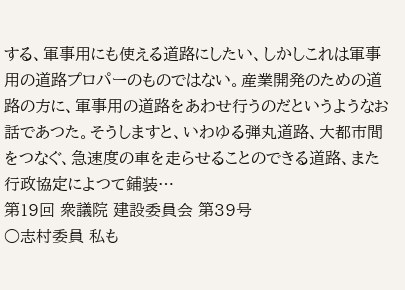する、軍事用にも使える道路にしたい、しかしこれは軍事用の道路プロパーのものではない。産業開発のための道路の方に、軍事用の道路をあわせ行うのだというようなお話であつた。そうしますと、いわゆる弾丸道路、大都市間をつなぐ、急速度の車を走らせることのできる道路、また行政協定によつて鋪装…
第19回 衆議院 建設委員会 第39号
○志村委員 私も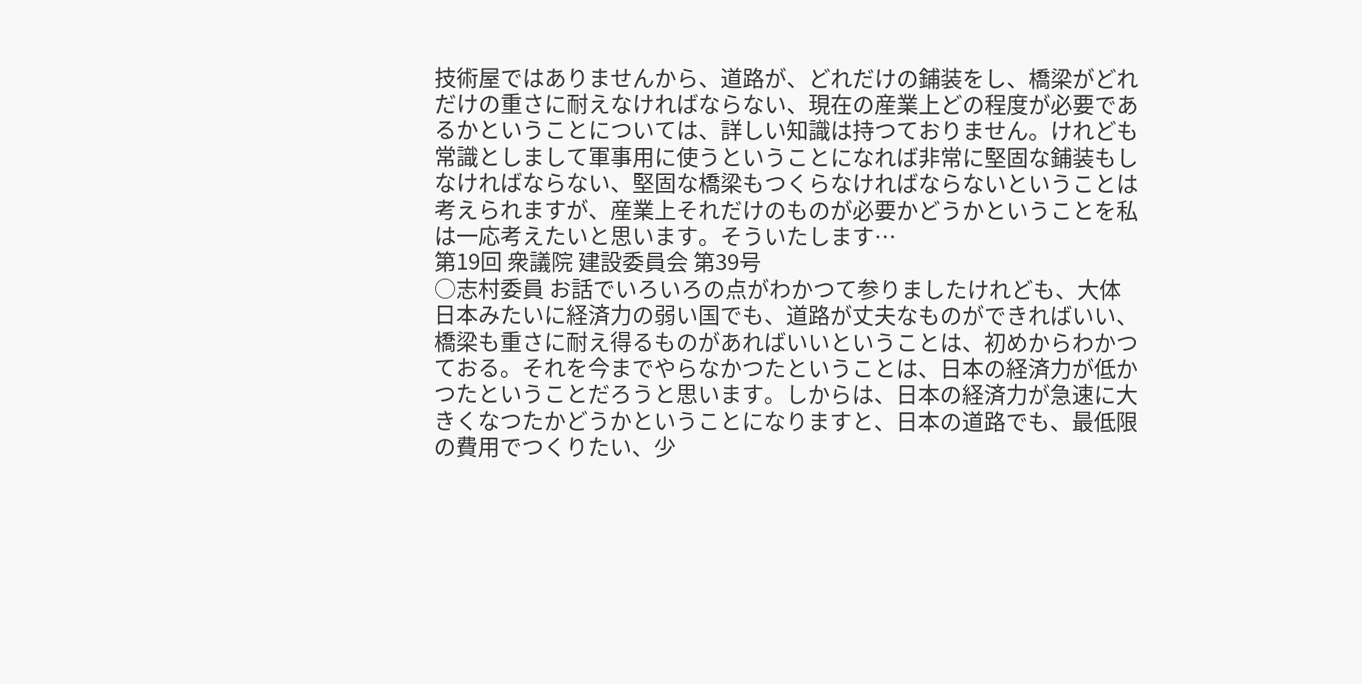技術屋ではありませんから、道路が、どれだけの鋪装をし、橋梁がどれだけの重さに耐えなければならない、現在の産業上どの程度が必要であるかということについては、詳しい知識は持つておりません。けれども常識としまして軍事用に使うということになれば非常に堅固な鋪装もしなければならない、堅固な橋梁もつくらなければならないということは考えられますが、産業上それだけのものが必要かどうかということを私は一応考えたいと思います。そういたします…
第19回 衆議院 建設委員会 第39号
○志村委員 お話でいろいろの点がわかつて参りましたけれども、大体日本みたいに経済力の弱い国でも、道路が丈夫なものができればいい、橋梁も重さに耐え得るものがあればいいということは、初めからわかつておる。それを今までやらなかつたということは、日本の経済力が低かつたということだろうと思います。しからは、日本の経済力が急速に大きくなつたかどうかということになりますと、日本の道路でも、最低限の費用でつくりたい、少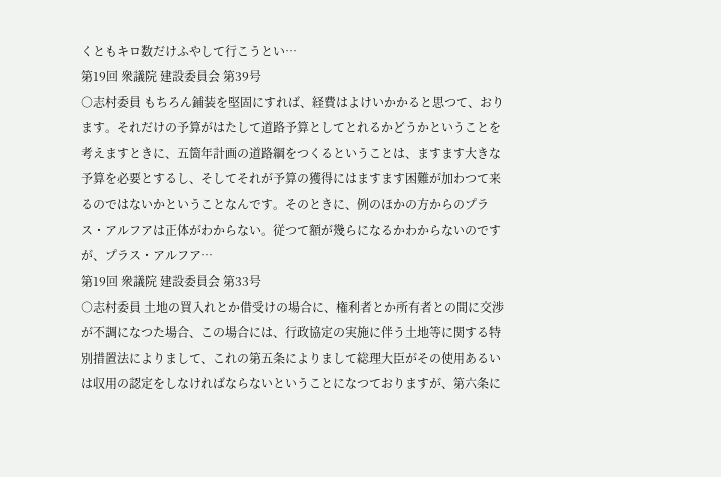くともキロ数だけふやして行こうとい…
第19回 衆議院 建設委員会 第39号
○志村委員 もちろん鋪装を堅固にすれば、経費はよけいかかると思つて、おります。それだけの予算がはたして道路予算としてとれるかどうかということを考えますときに、五箇年計画の道路綱をつくるということは、ますます大きな予算を必要とするし、そしてそれが予算の獲得にはますます困難が加わつて来るのではないかということなんです。そのときに、例のほかの方からのプラス・アルフアは正体がわからない。従つて額が幾らになるかわからないのですが、プラス・アルフア…
第19回 衆議院 建設委員会 第33号
○志村委員 土地の買入れとか借受けの場合に、権利者とか所有者との間に交渉が不調になつた場合、この場合には、行政協定の実施に伴う土地等に関する特別措置法によりまして、これの第五条によりまして総理大臣がその使用あるいは収用の認定をしなければならないということになつておりますが、第六条に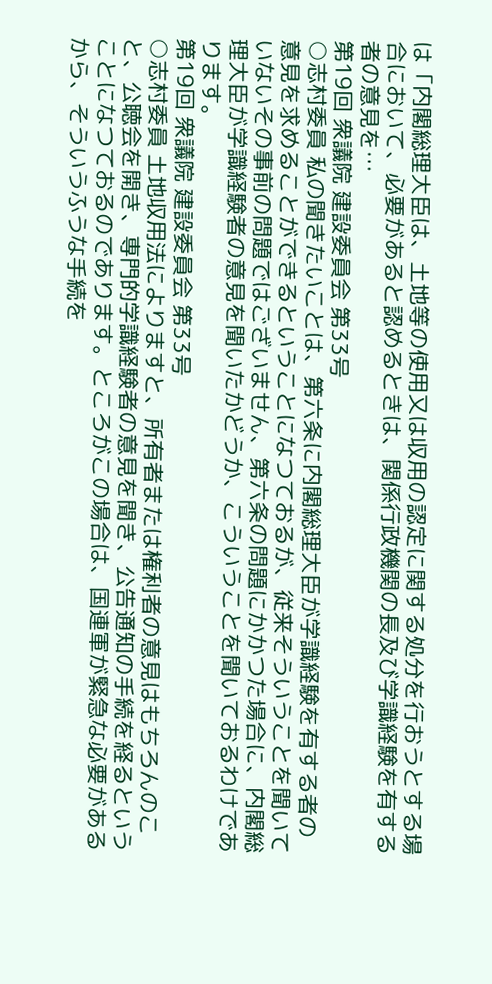は「内閣総理大臣は、土地等の使用又は収用の認定に関する処分を行おうとする場合において、必要があると認めるときは、関係行政機関の長及び学識経験を有する者の意見を…
第19回 衆議院 建設委員会 第33号
○志村委員 私の聞きたいことは、第六条に内閣総理大臣が学識経験を有する者の意見を求めることができるということになつておるが、従来そういうことを聞いていないその事前の問題ではございません、第六条の問題にかかつた場合に、内閣総理大臣が学識経験者の意見を聞いたかどうか、こういうことを聞いておるわけであります。
第19回 衆議院 建設委員会 第33号
○志村委員 土地収用法によりますと、所有者または権利者の意見はもちろんのこと、公聴会を開き、専門的学識経験者の意見を聞き、公告通知の手続を経るということになつておるのであります。ところがこの場合は、国連軍が緊急な必要があるから、そういうふうな手続を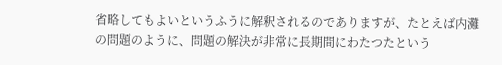省略してもよいというふうに解釈されるのでありますが、たとえば内灘の問題のように、問題の解決が非常に長期間にわたつたという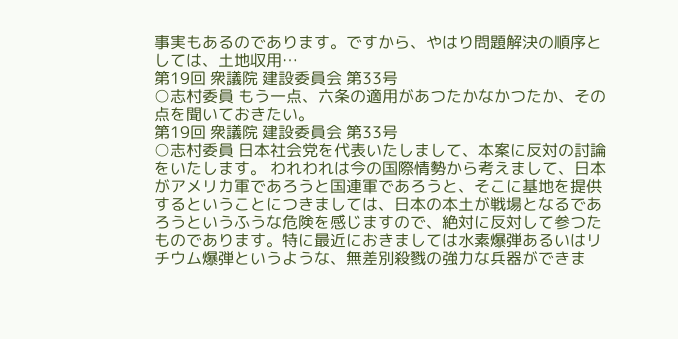事実もあるのであります。ですから、やはり問題解決の順序としては、土地収用…
第19回 衆議院 建設委員会 第33号
○志村委員 もう一点、六条の適用があつたかなかつたか、その点を聞いておきたい。
第19回 衆議院 建設委員会 第33号
○志村委員 日本社会党を代表いたしまして、本案に反対の討論をいたします。 われわれは今の国際情勢から考えまして、日本がアメリカ軍であろうと国連軍であろうと、そこに基地を提供するということにつきましては、日本の本土が戦場となるであろうというふうな危険を感じますので、絶対に反対して参つたものであります。特に最近におきましては水素爆弾あるいはリチウム爆弾というような、無差別殺戮の強力な兵器ができま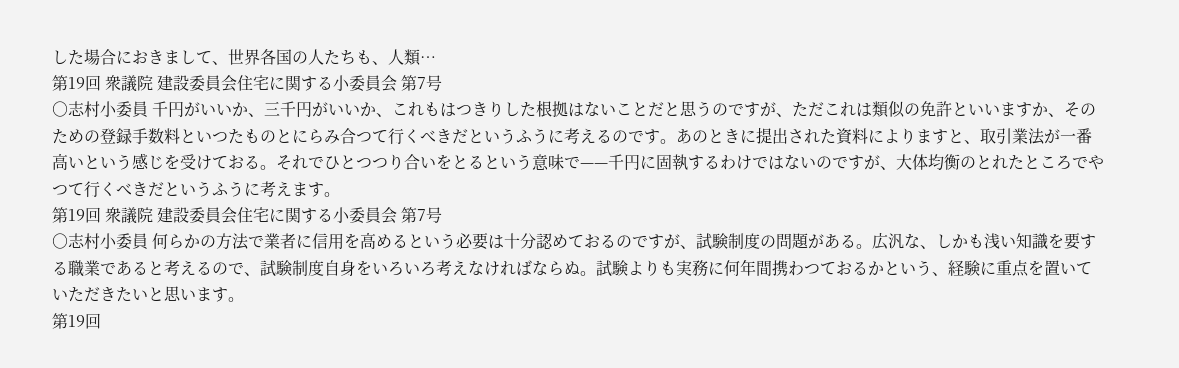した場合におきまして、世界各国の人たちも、人類…
第19回 衆議院 建設委員会住宅に関する小委員会 第7号
○志村小委員 千円がいいか、三千円がいいか、これもはつきりした根拠はないことだと思うのですが、ただこれは類似の免許といいますか、そのための登録手数料といつたものとにらみ合つて行くべきだというふうに考えるのです。あのときに提出された資料によりますと、取引業法が一番高いという感じを受けておる。それでひとつつり合いをとるという意味で——千円に固執するわけではないのですが、大体均衡のとれたところでやつて行くべきだというふうに考えます。
第19回 衆議院 建設委員会住宅に関する小委員会 第7号
○志村小委員 何らかの方法で業者に信用を高めるという必要は十分認めておるのですが、試験制度の問題がある。広汎な、しかも浅い知識を要する職業であると考えるので、試験制度自身をいろいろ考えなければならぬ。試験よりも実務に何年間携わつておるかという、経験に重点を置いていただきたいと思います。
第19回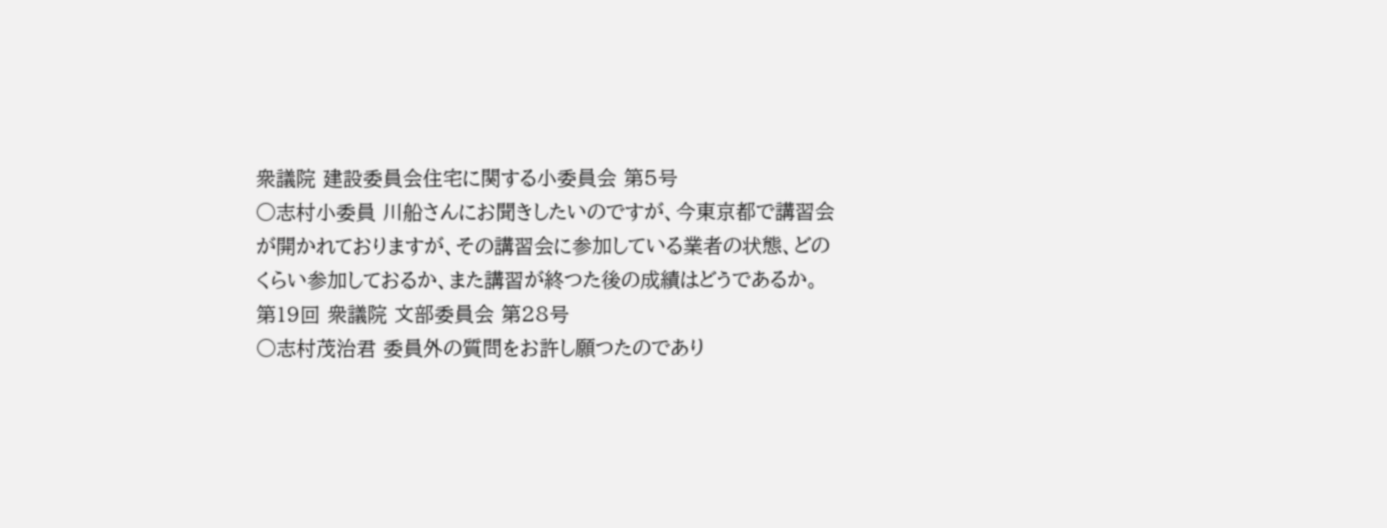衆議院 建設委員会住宅に関する小委員会 第5号
○志村小委員 川船さんにお聞きしたいのですが、今東京都で講習会が開かれておりますが、その講習会に参加している業者の状態、どのくらい参加しておるか、また講習が終つた後の成績はどうであるか。
第19回 衆議院 文部委員会 第28号
○志村茂治君 委員外の質問をお許し願つたのであり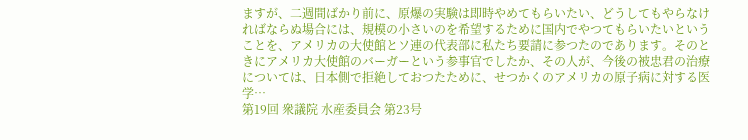ますが、二週間ばかり前に、原爆の実験は即時やめてもらいたい、どうしてもやらなければならぬ場合には、規模の小さいのを希望するために国内でやつてもらいたいということを、アメリカの大使館とソ連の代表部に私たち要請に参つたのであります。そのときにアメリカ大使館のバーガーという参事官でしたか、その人が、今後の被忠君の治療については、日本側で拒絶しておつたために、せつかくのアメリカの原子病に対する医学…
第19回 衆議院 水産委員会 第23号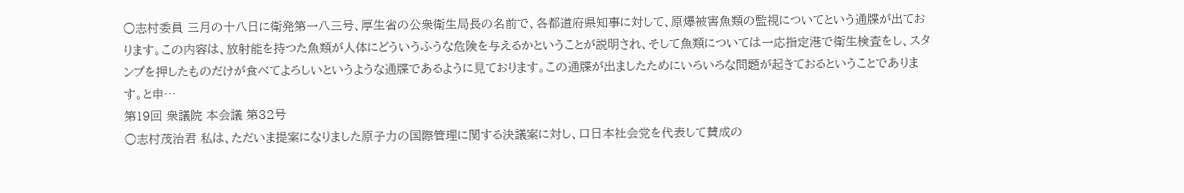○志村委員 三月の十八日に衛発第一八三号、厚生省の公衆衛生局長の名前で、各都道府県知事に対して、原爆被害魚類の監視についてという通牒が出ております。この内容は、放射能を持つた魚類が人体にどういうふうな危険を与えるかということが説明され、そして魚類については一応指定港で衛生検査をし、スタンプを押したものだけが食べてよろしいというような通牒であるように見ております。この通牒が出ましたためにいろいろな問題が起きておるということであります。と申…
第19回 衆議院 本会議 第32号
○志村茂治君 私は、ただいま提案になりました原子力の国際管理に関する決議案に対し、口日本社会党を代表して賛成の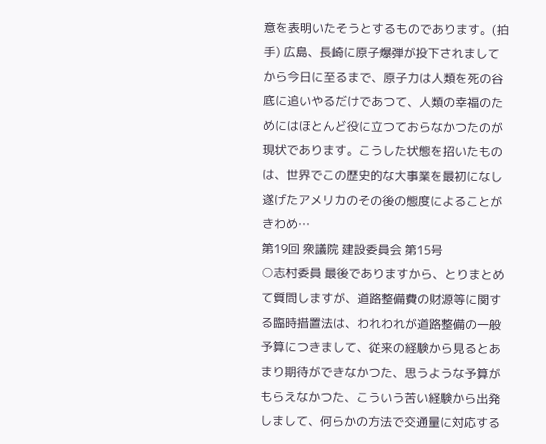意を表明いたそうとするものであります。(拍手) 広島、長崎に原子爆弾が投下されましてから今日に至るまで、原子力は人類を死の谷底に追いやるだけであつて、人類の幸福のためにはほとんど役に立つておらなかつたのが現状であります。こうした状態を招いたものは、世界でこの歴史的な大事業を最初になし遂げたアメリカのその後の態度によることがきわめ…
第19回 衆議院 建設委員会 第15号
○志村委員 最後でありますから、とりまとめて質問しますが、道路整備費の財源等に関する臨時措置法は、われわれが道路整備の一般予算につきまして、従来の経験から見るとあまり期待ができなかつた、思うような予算がもらえなかつた、こういう苦い経験から出発しまして、何らかの方法で交通量に対応する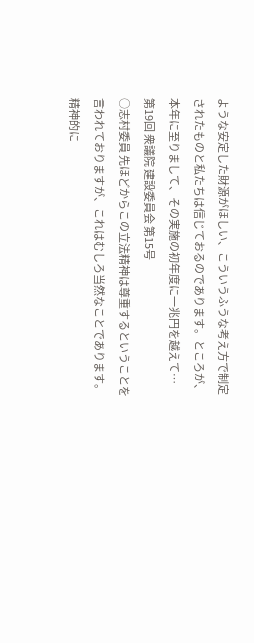ような安定した財源がほしい、こういうふうな考え方で制定されたものと私たちは信じておるのであります。ところが、本年に至りまして、その実施の初年度に一兆円を越えて…
第19回 衆議院 建設委員会 第15号
○志村委員 先ほどからこの立法精神は尊重するということを言われておりますが、これはむしろ当然なことであります。精神的に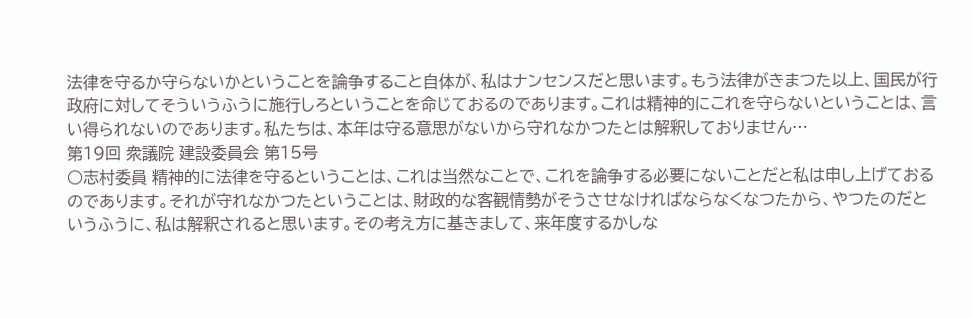法律を守るか守らないかということを論争すること自体が、私はナンセンスだと思います。もう法律がきまつた以上、国民が行政府に対してそういうふうに施行しろということを命じておるのであります。これは精神的にこれを守らないということは、言い得られないのであります。私たちは、本年は守る意思がないから守れなかつたとは解釈しておりません…
第19回 衆議院 建設委員会 第15号
○志村委員 精神的に法律を守るということは、これは当然なことで、これを論争する必要にないことだと私は申し上げておるのであります。それが守れなかつたということは、財政的な客観情勢がそうさせなければならなくなつたから、やつたのだというふうに、私は解釈されると思います。その考え方に基きまして、来年度するかしな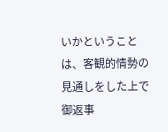いかということは、客観的情勢の見通しをした上で御返事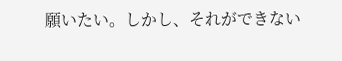願いたい。しかし、それができない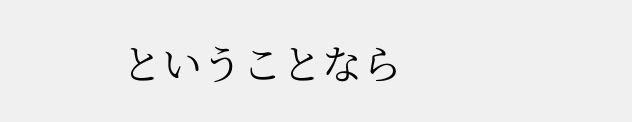ということなら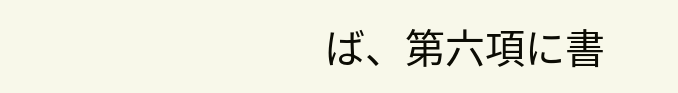ば、第六項に書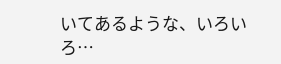いてあるような、いろいろ…